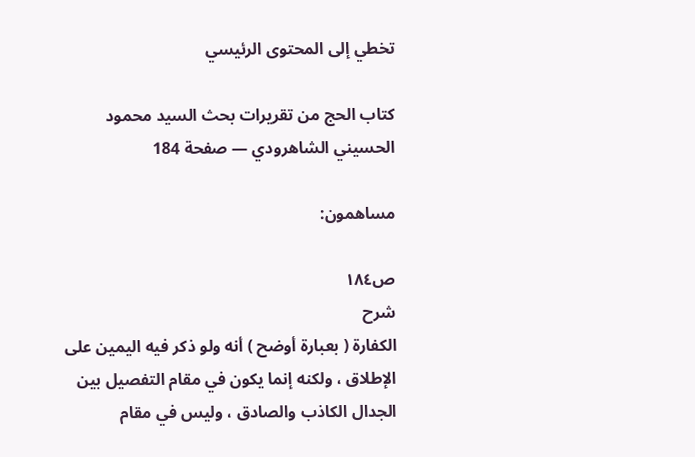تخطي إلى المحتوى الرئيسي

كتاب الحج من تقريرات بحث السيد محمود الحسيني الشاهرودي — صفحة 184

مساهمون:

ص١٨٤
شرح
الكفارة ( بعبارة أوضح ) أنه ولو ذكر فيه اليمين على الإطلاق ، ولكنه إنما يكون في مقام التفصيل بين الجدال الكاذب والصادق ، وليس في مقام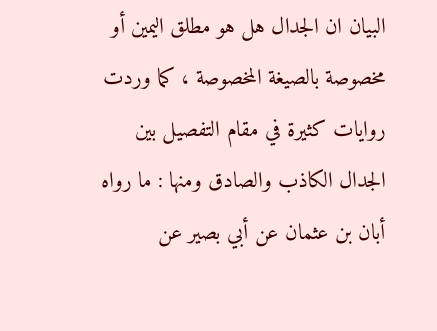البيان ان الجدال هل هو مطلق اليمين أو مخصوصة بالصيغة المخصوصة ، كما وردت روايات كثيرة في مقام التفصيل بين الجدال الكاذب والصادق ومنها : ما رواه أبان بن عثمان عن أبي بصير عن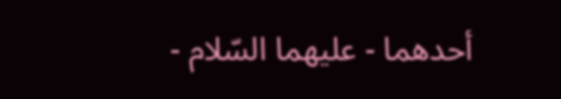أحدهما - عليهما السّلام -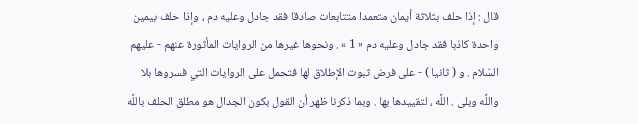قال : إذا حلف بثلاثة أيمان متعمدا متتابعات صادقا فقد جادل وعليه دم ، وإذا حلف بيمين واحدة كاذبا فقد جادل وعليه دم « 1 » . ونحوها غيرها من الروايات المأثورة عنهم - عليهم السّلام . و ( ثانيا ) - على فرض ثبوت الإطلاق لها فتحمل على الروايات التي فسروها بلا واللَّه وبلى . اللَّه ، لتقييدها بها . وبما ذكرنا ظهر أن القول بكون الجدال هو مطلق الحلف باللَّه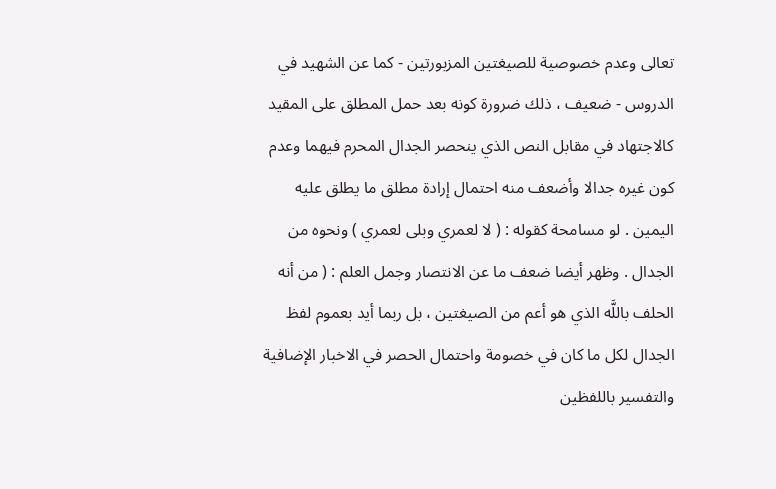تعالى وعدم خصوصية للصيغتين المزبورتين - كما عن الشهيد في الدروس - ضعيف ، ذلك ضرورة كونه بعد حمل المطلق على المقيد كالاجتهاد في مقابل النص الذي ينحصر الجدال المحرم فيهما وعدم كون غيره جدالا وأضعف منه احتمال إرادة مطلق ما يطلق عليه اليمين . لو مسامحة كقوله : ( لا لعمري وبلى لعمري ) ونحوه من الجدال . وظهر أيضا ضعف ما عن الانتصار وجمل العلم : ( من أنه الحلف باللَّه الذي هو أعم من الصيغتين ، بل ربما أيد بعموم لفظ الجدال لكل ما كان في خصومة واحتمال الحصر في الاخبار الإضافية والتفسير باللفظين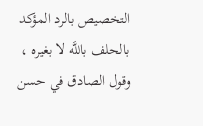التخصيص بالرد المؤكد بالحلف باللَّه لا بغيره ، وقول الصادق في حسن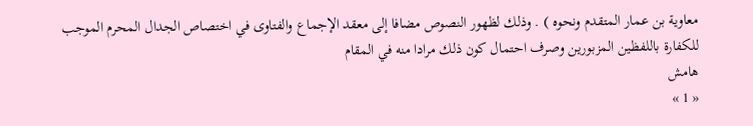معاوية بن عمار المتقدم ونحوه ) . وذلك لظهور النصوص مضافا إلى معقد الإجماع والفتاوى في اختصاص الجدال المحرم الموجب للكفارة باللفظين المزبورين وصرف احتمال كون ذلك مرادا منه في المقام
هامش
« 1 »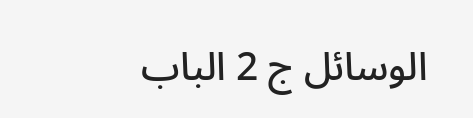الوسائل ج 2 الباب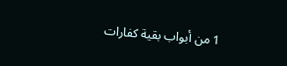1 من أبواب بقية كفارات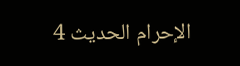الإحرام الحديث 4